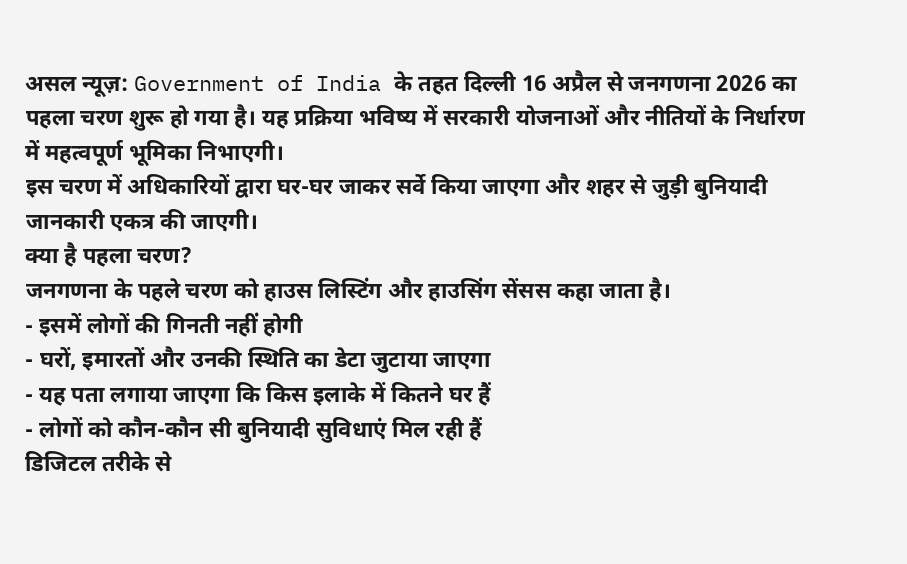असल न्यूज़: Government of India के तहत दिल्ली 16 अप्रैल से जनगणना 2026 का पहला चरण शुरू हो गया है। यह प्रक्रिया भविष्य में सरकारी योजनाओं और नीतियों के निर्धारण में महत्वपूर्ण भूमिका निभाएगी।
इस चरण में अधिकारियों द्वारा घर-घर जाकर सर्वे किया जाएगा और शहर से जुड़ी बुनियादी जानकारी एकत्र की जाएगी।
क्या है पहला चरण?
जनगणना के पहले चरण को हाउस लिस्टिंग और हाउसिंग सेंसस कहा जाता है।
- इसमें लोगों की गिनती नहीं होगी
- घरों, इमारतों और उनकी स्थिति का डेटा जुटाया जाएगा
- यह पता लगाया जाएगा कि किस इलाके में कितने घर हैं
- लोगों को कौन-कौन सी बुनियादी सुविधाएं मिल रही हैं
डिजिटल तरीके से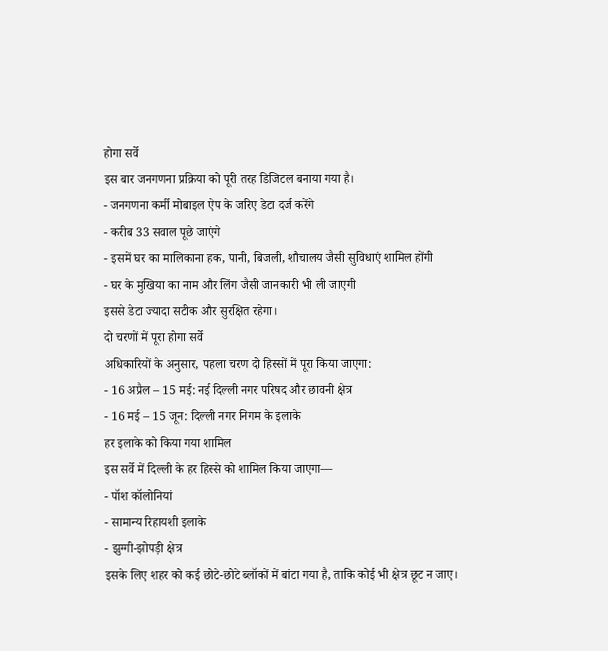होगा सर्वे
इस बार जनगणना प्रक्रिया को पूरी तरह डिजिटल बनाया गया है।
- जनगणना कर्मी मोबाइल ऐप के जरिए डेटा दर्ज करेंगे
- करीब 33 सवाल पूछे जाएंगे
- इसमें घर का मालिकाना हक, पानी, बिजली, शौचालय जैसी सुविधाएं शामिल होंगी
- घर के मुखिया का नाम और लिंग जैसी जानकारी भी ली जाएगी
इससे डेटा ज्यादा सटीक और सुरक्षित रहेगा।
दो चरणों में पूरा होगा सर्वे
अधिकारियों के अनुसार, पहला चरण दो हिस्सों में पूरा किया जाएगा:
- 16 अप्रैल – 15 मई: नई दिल्ली नगर परिषद और छावनी क्षेत्र
- 16 मई – 15 जून: दिल्ली नगर निगम के इलाके
हर इलाके को किया गया शामिल
इस सर्वे में दिल्ली के हर हिस्से को शामिल किया जाएगा—
- पॉश कॉलोनियां
- सामान्य रिहायशी इलाके
- झुग्गी-झोपड़ी क्षेत्र
इसके लिए शहर को कई छोटे-छोटे ब्लॉकों में बांटा गया है, ताकि कोई भी क्षेत्र छूट न जाए।